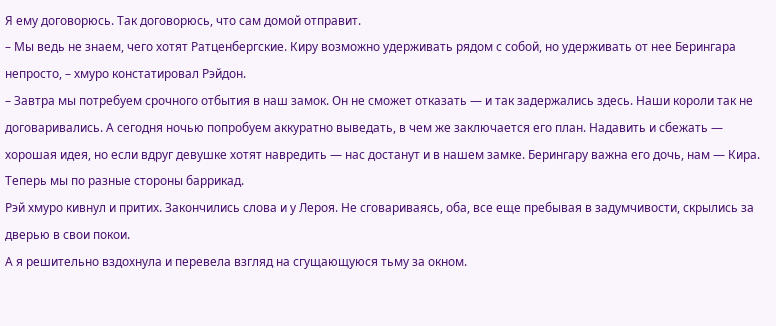Я ему договорюсь. Так договорюсь, что сам домой отправит.
– Мы ведь не знаем, чего хотят Ратценбергские. Киру возможно удерживать рядом с собой, но удерживать от нее Берингара непросто, – хмуро констатировал Рэйдон.
– Завтра мы потребуем срочного отбытия в наш замок. Он не сможет отказать — и так задержались здесь. Наши короли так не договаривались. А сегодня ночью попробуем аккуратно выведать, в чем же заключается его план. Надавить и сбежать — хорошая идея, но если вдруг девушке хотят навредить — нас достанут и в нашем замке. Берингару важна его дочь, нам — Кира. Теперь мы по разные стороны баррикад.
Рэй хмуро кивнул и притих. Закончились слова и у Лероя. Не сговариваясь, оба, все еще пребывая в задумчивости, скрылись за дверью в свои покои.
А я решительно вздохнула и перевела взгляд на сгущающуюся тьму за окном.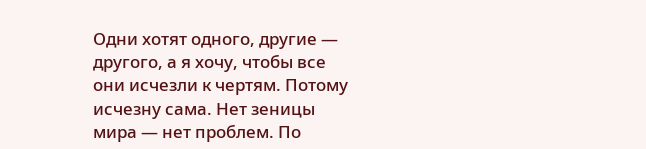Одни хотят одного, другие — другого, а я хочу, чтобы все они исчезли к чертям. Потому исчезну сама. Нет зеницы мира — нет проблем. По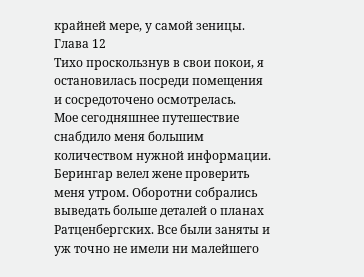крайней мере, у самой зеницы.
Глава 12
Тихо проскользнув в свои покои, я остановилась посреди помещения и сосредоточено осмотрелась.
Мое сегодняшнее путешествие снабдило меня большим количеством нужной информации. Берингар велел жене проверить меня утром. Оборотни собрались выведать больше деталей о планах Ратценбергских. Все были заняты и уж точно не имели ни малейшего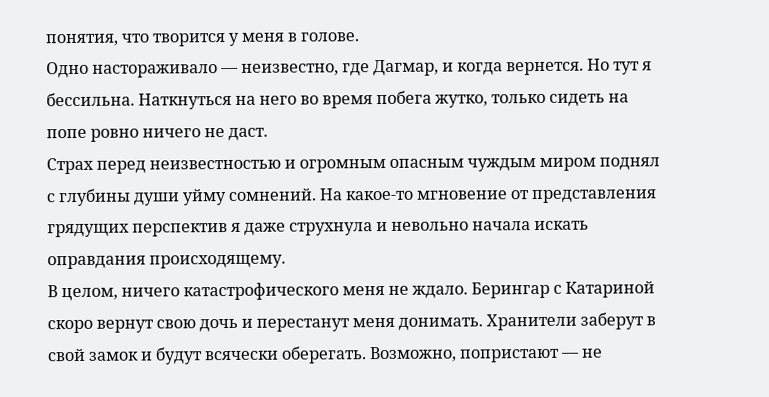понятия, что творится у меня в голове.
Одно настораживало — неизвестно, где Дагмар, и когда вернется. Но тут я бессильна. Наткнуться на него во время побега жутко, только сидеть на попе ровно ничего не даст.
Страх перед неизвестностью и огромным опасным чуждым миром поднял с глубины души уйму сомнений. На какое-то мгновение от представления грядущих перспектив я даже струхнула и невольно начала искать оправдания происходящему.
В целом, ничего катастрофического меня не ждало. Берингар с Катариной скоро вернут свою дочь и перестанут меня донимать. Хранители заберут в свой замок и будут всячески оберегать. Возможно, попристают — не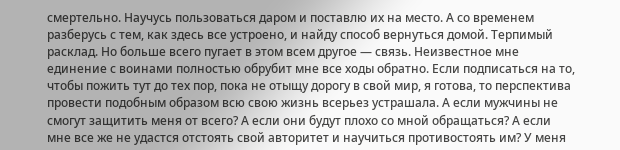смертельно. Научусь пользоваться даром и поставлю их на место. А со временем разберусь с тем, как здесь все устроено, и найду способ вернуться домой. Терпимый расклад. Но больше всего пугает в этом всем другое — связь. Неизвестное мне единение с воинами полностью обрубит мне все ходы обратно. Если подписаться на то, чтобы пожить тут до тех пор, пока не отыщу дорогу в свой мир, я готова, то перспектива провести подобным образом всю свою жизнь всерьез устрашала. А если мужчины не смогут защитить меня от всего? А если они будут плохо со мной обращаться? А если мне все же не удастся отстоять свой авторитет и научиться противостоять им? У меня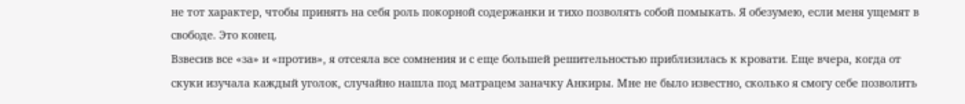не тот характер, чтобы принять на себя роль покорной содержанки и тихо позволять собой помыкать. Я обезумею, если меня ущемят в свободе. Это конец.
Взвесив все «за» и «против», я отсеяла все сомнения и с еще большей решительностью приблизилась к кровати. Еще вчера, когда от скуки изучала каждый уголок, случайно нашла под матрацем заначку Анкиры. Мне не было известно, сколько я смогу себе позволить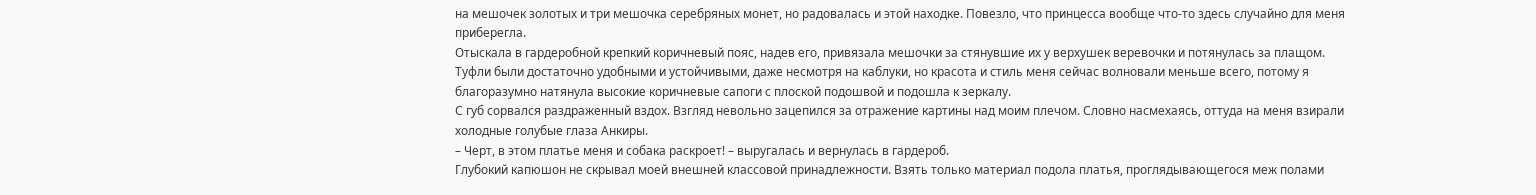на мешочек золотых и три мешочка серебряных монет, но радовалась и этой находке. Повезло, что принцесса вообще что-то здесь случайно для меня приберегла.
Отыскала в гардеробной крепкий коричневый пояс, надев его, привязала мешочки за стянувшие их у верхушек веревочки и потянулась за плащом. Туфли были достаточно удобными и устойчивыми, даже несмотря на каблуки, но красота и стиль меня сейчас волновали меньше всего, потому я благоразумно натянула высокие коричневые сапоги с плоской подошвой и подошла к зеркалу.
С губ сорвался раздраженный вздох. Взгляд невольно зацепился за отражение картины над моим плечом. Словно насмехаясь, оттуда на меня взирали холодные голубые глаза Анкиры.
– Черт, в этом платье меня и собака раскроет! – выругалась и вернулась в гардероб.
Глубокий капюшон не скрывал моей внешней классовой принадлежности. Взять только материал подола платья, проглядывающегося меж полами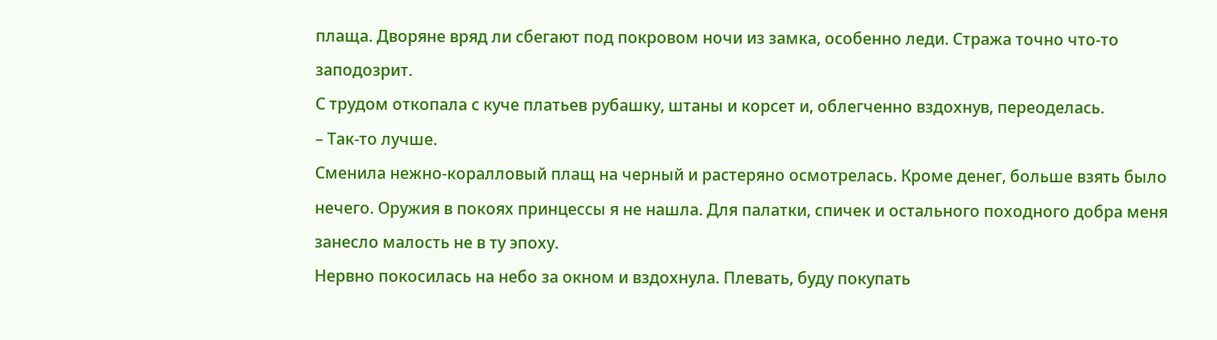плаща. Дворяне вряд ли сбегают под покровом ночи из замка, особенно леди. Стража точно что-то заподозрит.
С трудом откопала с куче платьев рубашку, штаны и корсет и, облегченно вздохнув, переоделась.
– Так-то лучше.
Сменила нежно-коралловый плащ на черный и растеряно осмотрелась. Кроме денег, больше взять было нечего. Оружия в покоях принцессы я не нашла. Для палатки, спичек и остального походного добра меня занесло малость не в ту эпоху.
Нервно покосилась на небо за окном и вздохнула. Плевать, буду покупать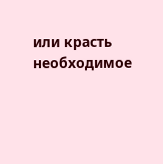или красть необходимое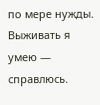по мере нужды. Выживать я умею — справлюсь.